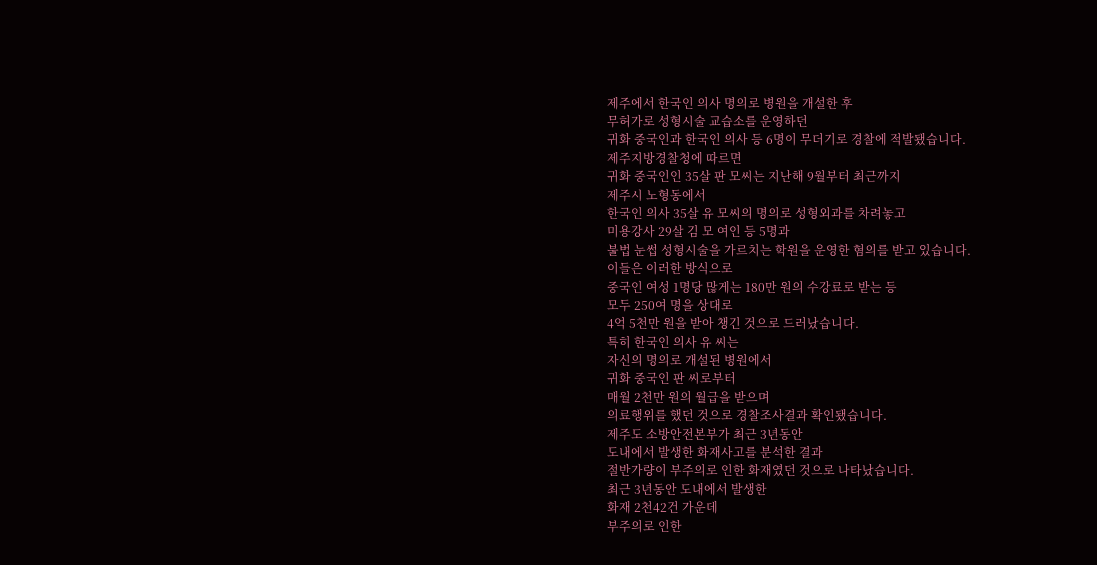제주에서 한국인 의사 명의로 병원을 개설한 후
무허가로 성형시술 교습소를 운영하던
귀화 중국인과 한국인 의사 등 6명이 무더기로 경찰에 적발됐습니다.
제주지방경찰청에 따르면
귀화 중국인인 35살 판 모씨는 지난해 9월부터 최근까지
제주시 노형동에서
한국인 의사 35살 유 모씨의 명의로 성형외과를 차려놓고
미용강사 29살 김 모 여인 등 5명과
불법 눈썹 성형시술을 가르치는 학원을 운영한 혐의를 받고 있습니다.
이들은 이러한 방식으로
중국인 여성 1명당 많게는 180만 원의 수강료로 받는 등
모두 250여 명을 상대로
4억 5천만 원을 받아 챙긴 것으로 드러났습니다.
특히 한국인 의사 유 씨는
자신의 명의로 개설된 병원에서
귀화 중국인 판 씨로부터
매월 2천만 원의 월급을 받으며
의료행위를 했던 것으로 경찰조사결과 확인됐습니다.
제주도 소방안전본부가 최근 3년동안
도내에서 발생한 화재사고를 분석한 결과
절반가량이 부주의로 인한 화재였던 것으로 나타났습니다.
최근 3년동안 도내에서 발생한
화재 2천42건 가운데
부주의로 인한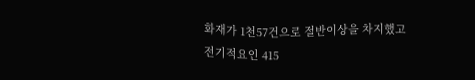화재가 1천57건으로 절반이상을 차지했고
전기적요인 415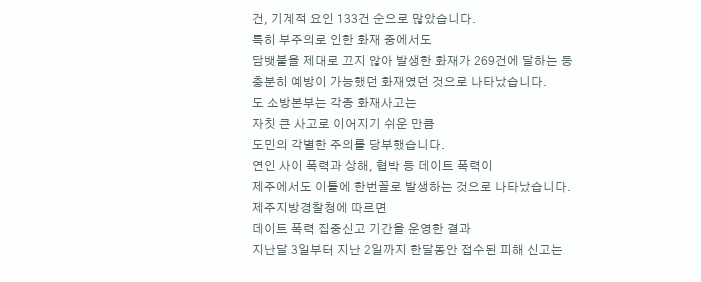건, 기계적 요인 133건 순으로 많았습니다.
특히 부주의로 인한 화재 중에서도
담뱃불을 제대로 끄지 않아 발생한 화재가 269건에 달하는 등
충분히 예방이 가능했던 화재였던 것으로 나타났습니다.
도 소방본부는 각종 화재사고는
자칫 큰 사고로 이어지기 쉬운 만큼
도민의 각별한 주의를 당부했습니다.
연인 사이 폭력과 상해, 협박 등 데이트 폭력이
제주에서도 이틀에 한번꼴로 발생하는 것으로 나타났습니다.
제주지방경찰청에 따르면
데이트 폭력 집중신고 기간을 운영한 결과
지난달 3일부터 지난 2일까지 한달동안 접수된 피해 신고는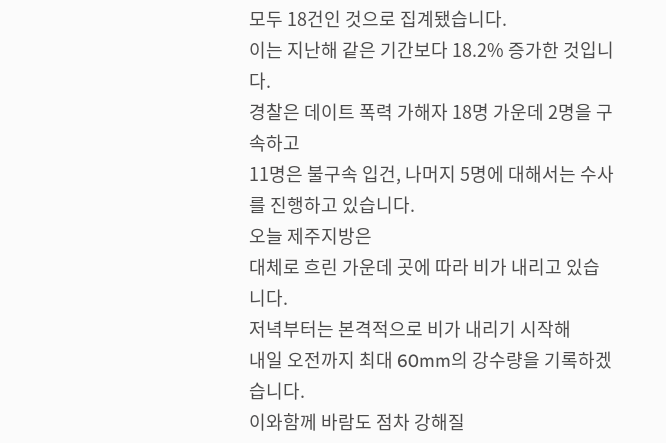모두 18건인 것으로 집계됐습니다.
이는 지난해 같은 기간보다 18.2% 증가한 것입니다.
경찰은 데이트 폭력 가해자 18명 가운데 2명을 구속하고
11명은 불구속 입건, 나머지 5명에 대해서는 수사를 진행하고 있습니다.
오늘 제주지방은
대체로 흐린 가운데 곳에 따라 비가 내리고 있습니다.
저녁부터는 본격적으로 비가 내리기 시작해
내일 오전까지 최대 60mm의 강수량을 기록하겠습니다.
이와함께 바람도 점차 강해질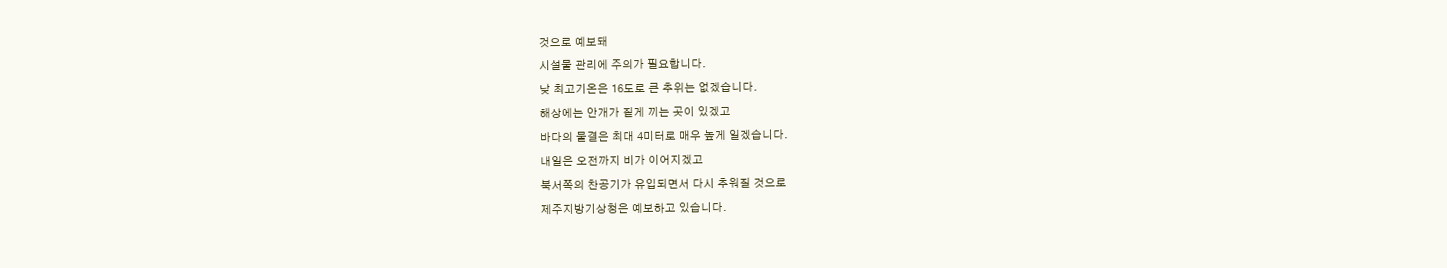것으로 예보돼
시설물 관리에 주의가 필요합니다.
낮 최고기온은 16도로 큰 추위는 없겠습니다.
해상에는 안개가 짙게 끼는 곳이 있겠고
바다의 물결은 최대 4미터로 매우 높게 일겠습니다.
내일은 오전까지 비가 이어지겠고
북서쪽의 찬공기가 유입되면서 다시 추워질 것으로
제주지방기상청은 예보하고 있습니다.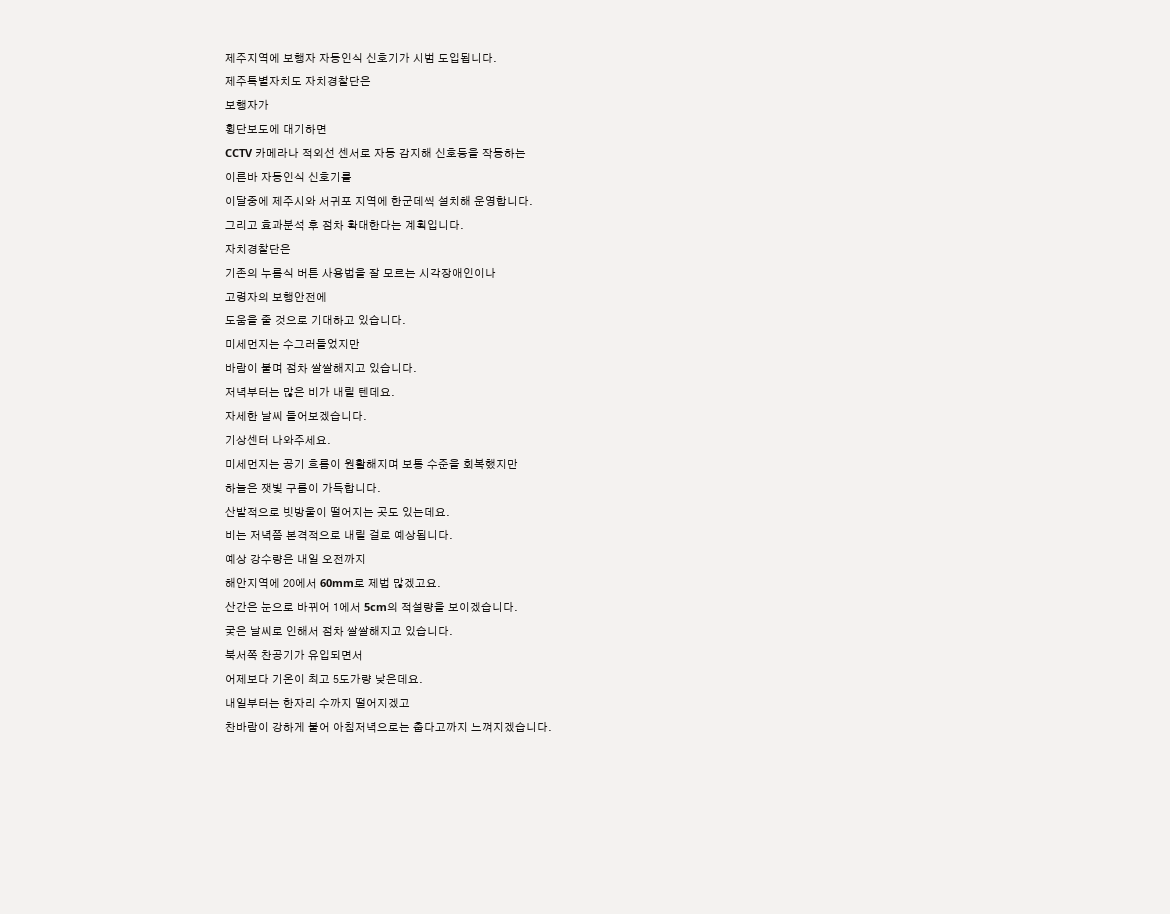제주지역에 보행자 자동인식 신호기가 시범 도입됩니다.
제주특별자치도 자치경찰단은
보행자가
횡단보도에 대기하면
CCTV 카메라나 적외선 센서로 자동 감지해 신호등을 작동하는
이른바 자동인식 신호기를
이달중에 제주시와 서귀포 지역에 한군데씩 설치해 운영합니다.
그리고 효과분석 후 점차 확대한다는 계획입니다.
자치경찰단은
기존의 누름식 버튼 사용법을 잘 모르는 시각장애인이나
고령자의 보행안전에
도움을 줄 것으로 기대하고 있습니다.
미세먼지는 수그러들었지만
바람이 불며 점차 쌀쌀해지고 있습니다.
저녁부터는 많은 비가 내릴 텐데요.
자세한 날씨 들어보겠습니다.
기상센터 나와주세요.
미세먼지는 공기 흐름이 원활해지며 보통 수준을 회복했지만
하늘은 잿빛 구름이 가득합니다.
산발적으로 빗방울이 떨어지는 곳도 있는데요.
비는 저녁쯤 본격적으로 내릴 걸로 예상됩니다.
예상 강수량은 내일 오전까지
해안지역에 20에서 60mm로 제법 많겠고요.
산간은 눈으로 바뀌어 1에서 5cm의 적설량을 보이겠습니다.
궂은 날씨로 인해서 점차 쌀쌀해지고 있습니다.
북서쪽 찬공기가 유입되면서
어제보다 기온이 최고 5도가량 낮은데요.
내일부터는 한자리 수까지 떨어지겠고
찬바람이 강하게 불어 아침저녁으로는 춥다고까지 느껴지겠습니다.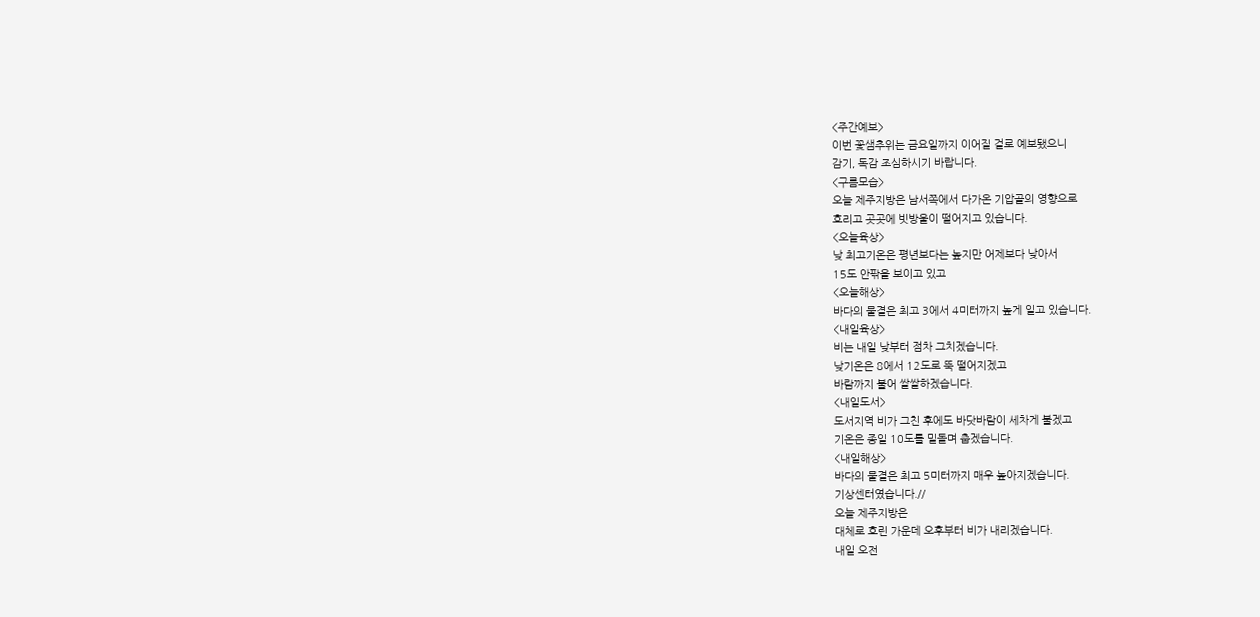<주간예보>
이번 꽃샘추위는 금요일까지 이어질 걸로 예보됐으니
감기, 독감 조심하시기 바랍니다.
<구름모습>
오늘 제주지방은 남서쪽에서 다가온 기압골의 영향으로
흐리고 곳곳에 빗방울이 떨어지고 있습니다.
<오늘육상>
낮 최고기온은 평년보다는 높지만 어제보다 낮아서
15도 안팎을 보이고 있고
<오늘해상>
바다의 물결은 최고 3에서 4미터까지 높게 일고 있습니다.
<내일육상>
비는 내일 낮부터 점차 그치겠습니다.
낮기온은 8에서 12도로 뚝 떨어지겠고
바람까지 불어 쌀쌀하겠습니다.
<내일도서>
도서지역 비가 그친 후에도 바닷바람이 세차게 불겠고
기온은 종일 10도를 밑돌며 춥겠습니다.
<내일해상>
바다의 물결은 최고 5미터까지 매우 높아지겠습니다.
기상센터였습니다.//
오늘 제주지방은
대체로 흐린 가운데 오후부터 비가 내리겠습니다.
내일 오전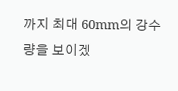까지 최대 60mm의 강수량을 보이겠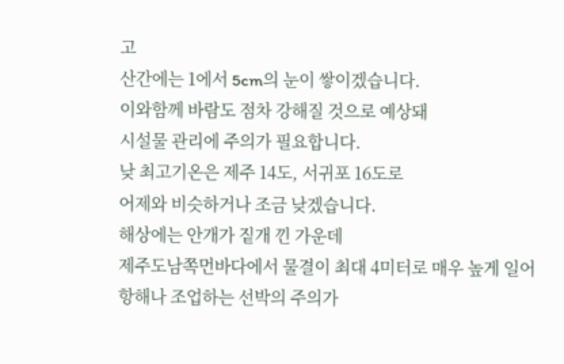고
산간에는 1에서 5cm의 눈이 쌓이겠습니다.
이와함께 바람도 점차 강해질 것으로 예상돼
시설물 관리에 주의가 필요합니다.
낮 최고기온은 제주 14도, 서귀포 16도로
어제와 비슷하거나 조금 낮겠습니다.
해상에는 안개가 짙개 낀 가운데
제주도남쪽먼바다에서 물결이 최대 4미터로 매우 높게 일어
항해나 조업하는 선박의 주의가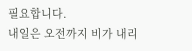필요합니다.
내일은 오전까지 비가 내리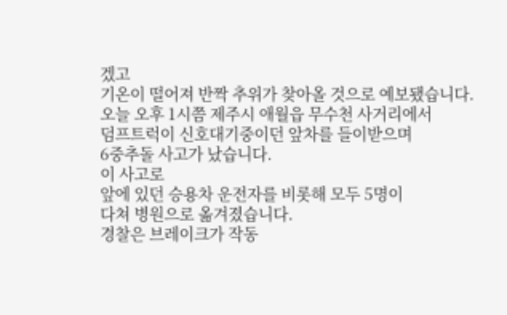겠고
기온이 떨어져 반짝 추위가 찾아올 것으로 예보됐습니다.
오늘 오후 1시쯤 제주시 애월읍 무수천 사거리에서
덤프트럭이 신호대기중이던 앞차를 들이받으며
6중추돌 사고가 났습니다.
이 사고로
앞에 있던 승용차 운전자를 비롯해 모두 5명이
다쳐 병원으로 옮겨졌습니다.
경찰은 브레이크가 작동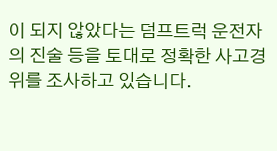이 되지 않았다는 덤프트럭 운전자의 진술 등을 토대로 정확한 사고경위를 조사하고 있습니다.